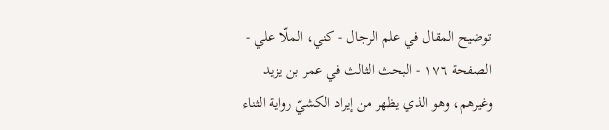توضيح المقال في علم الرجال - كني، الملّا علي - الصفحة ١٧٦ - البحث الثالث في عمر بن يزيد
وغيرهم، وهو الذي يظهر من إيراد الكشيّ رواية الثناء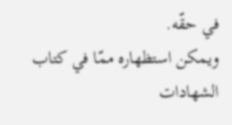في حقّه.
ويمكن استظهاره ممّا في كتاب الشهادات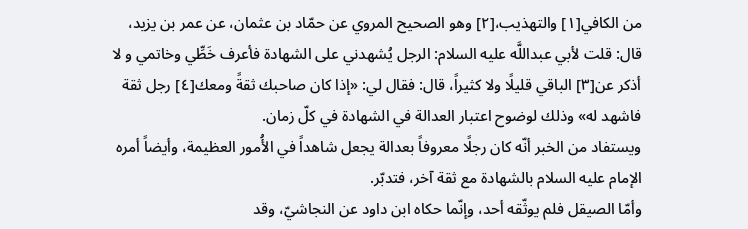من الكافي[١] والتهذيب،[٢] وهو الصحيح المروي عن حمّاد بن عثمان، عن عمر بن يزيد، قال: قلت لأبي عبداللَّه عليه السلام: الرجل يُشهدني على الشهادة فأعرف خَطِّي وخاتمي و لا أذكر عن[٣] الباقي قليلًا ولا كثيراً، قال: فقال لي: «إذا كان صاحبك ثقةً ومعك[٤] رجل ثقة فاشهد له» وذلك لوضوح اعتبار العدالة في الشهادة في كلّ زمان.
ويستفاد من الخبر أنّه كان رجلًا معروفاً بعدالة يجعل شاهداً في الأُمور العظيمة، وأيضاً أمره الإمام عليه السلام بالشهادة مع ثقة آخر، فتدبّر.
وأمّا الصيقل فلم يوثّقه أحد، وإنّما حكاه ابن داود عن النجاشيّ، وقد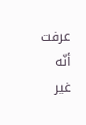عرفت أنّه غير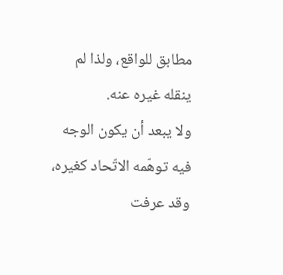مطابق للواقع، ولذا لم ينقله غيره عنه.
ولا يبعد أن يكون الوجه فيه توهّمه الاتّحاد كغيره، وقد عرفت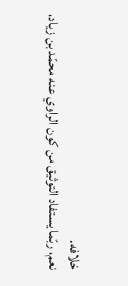خلافه.
نعم، ربّما يستفاد التوثيق من كون الراوي عنه محمّد بن زياد،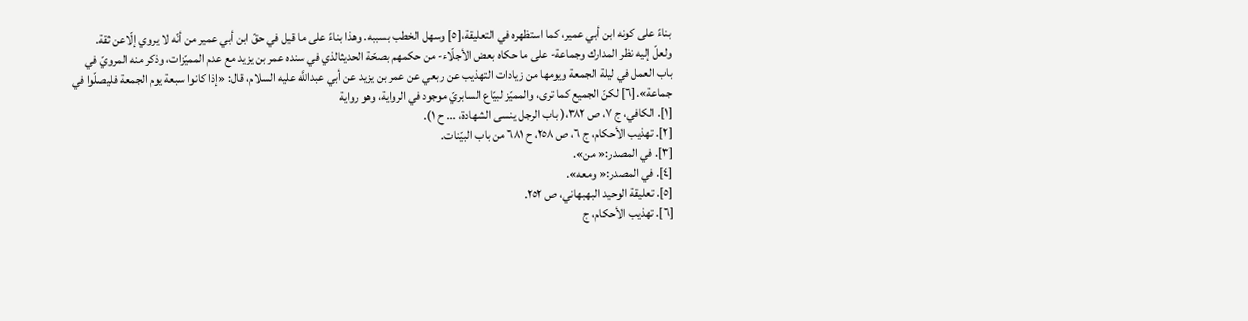بناءً على كونه ابن أبي عمير، كما استظهره في التعليقة،[٥] وسهل الخطب بسببه. وهذا بناءً على ما قيل في حقّ ابن أبي عمير من أنّه لا يروي إلّاعن ثقة.
ولعلّ إليه نظر المدارك وجماعة- على ما حكاه بعض الأجلّاء- من حكمهم بصحّة الحديثالذي في سنده عمر بن يزيد مع عدم المميّزات، وذكر منه المرويّ في باب العمل في ليلة الجمعة ويومها من زيادات التهذيب عن ربعي عن عمر بن يزيد عن أبي عبداللَّه عليه السلام، قال: «إذا كانوا سبعة يوم الجمعة فليصلّوا في جماعة».[٦] لكنّ الجميع كما ترى، والمميّز لبيّاع السابريّ موجود في الرواية، وهو رواية
[١]. الكافي، ج ٧، ص ٣٨٢،( باب الرجل ينسى الشهادة، ... ح ١).
[٢]. تهذيب الأحكام، ج ٦، ص ٢٥٨، ح ٦٨١ من باب البيّنات.
[٣]. في المصدر:« من».
[٤]. في المصدر:« ومعه».
[٥]. تعليقة الوحيد البهبهاني، ص ٢٥٢.
[٦]. تهذيب الأحكام، ج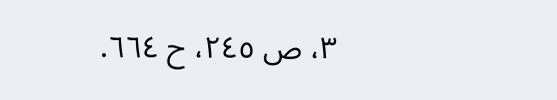٣، ص ٢٤٥، ح ٦٦٤.